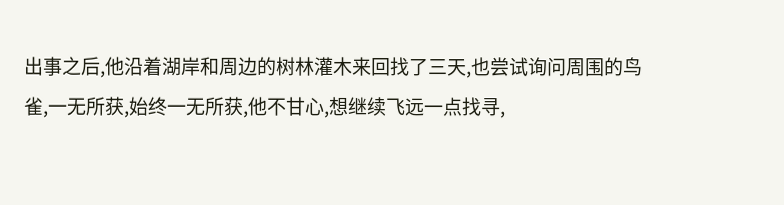出事之后,他沿着湖岸和周边的树林灌木来回找了三天,也尝试询问周围的鸟雀,一无所获,始终一无所获,他不甘心,想继续飞远一点找寻,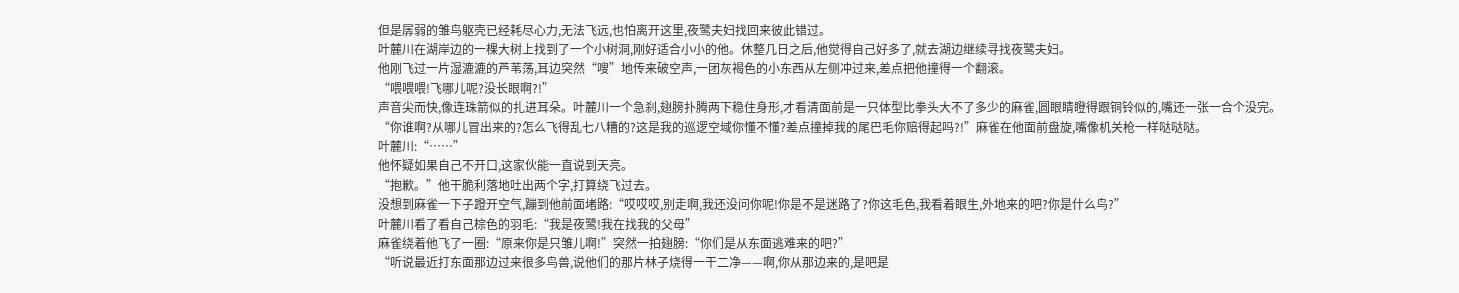但是孱弱的雏鸟躯壳已经耗尽心力,无法飞远,也怕离开这里,夜鹭夫妇找回来彼此错过。
叶麓川在湖岸边的一棵大树上找到了一个小树洞,刚好适合小小的他。休整几日之后,他觉得自己好多了,就去湖边继续寻找夜鹭夫妇。
他刚飞过一片湿漉漉的芦苇荡,耳边突然“嗖”地传来破空声,一团灰褐色的小东西从左侧冲过来,差点把他撞得一个翻滚。
“喂喂喂!飞哪儿呢?没长眼啊?!”
声音尖而快,像连珠箭似的扎进耳朵。叶麓川一个急刹,翅膀扑腾两下稳住身形,才看清面前是一只体型比拳头大不了多少的麻雀,圆眼睛瞪得跟铜铃似的,嘴还一张一合个没完。
“你谁啊?从哪儿冒出来的?怎么飞得乱七八糟的?这是我的巡逻空域你懂不懂?差点撞掉我的尾巴毛你赔得起吗?!”麻雀在他面前盘旋,嘴像机关枪一样哒哒哒。
叶麓川:“……”
他怀疑如果自己不开口,这家伙能一直说到天亮。
“抱歉。”他干脆利落地吐出两个字,打算绕飞过去。
没想到麻雀一下子蹬开空气,蹦到他前面堵路:“哎哎哎,别走啊,我还没问你呢!你是不是迷路了?你这毛色,我看着眼生,外地来的吧?你是什么鸟?”
叶麓川看了看自己棕色的羽毛:“我是夜鹭!我在找我的父母”
麻雀绕着他飞了一圈:“原来你是只雏儿啊!”突然一拍翅膀:“你们是从东面逃难来的吧?”
“听说最近打东面那边过来很多鸟兽,说他们的那片林子烧得一干二净——啊,你从那边来的,是吧是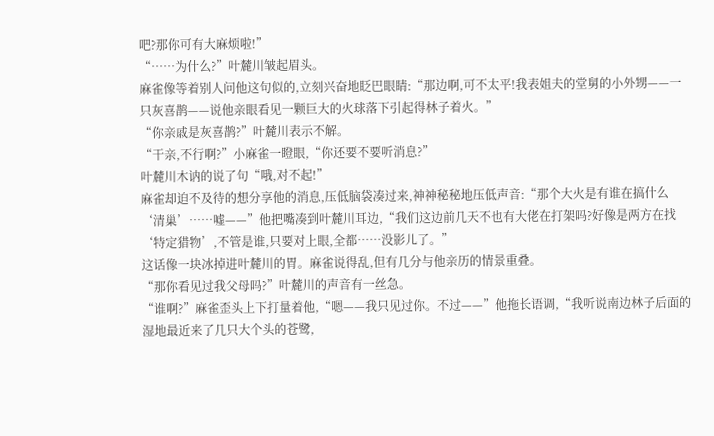吧?那你可有大麻烦啦!”
“……为什么?”叶麓川皱起眉头。
麻雀像等着别人问他这句似的,立刻兴奋地眨巴眼睛:“那边啊,可不太平!我表姐夫的堂舅的小外甥——一只灰喜鹊——说他亲眼看见一颗巨大的火球落下引起得林子着火。”
“你亲戚是灰喜鹊?”叶麓川表示不解。
“干亲,不行啊?”小麻雀一瞪眼,“你还要不要听消息?”
叶麓川木讷的说了句“哦,对不起!”
麻雀却迫不及待的想分享他的消息,压低脑袋凑过来,神神秘秘地压低声音:“那个大火是有谁在搞什么‘清巢’……嘘——”他把嘴凑到叶麓川耳边,“我们这边前几天不也有大佬在打架吗?好像是两方在找‘特定猎物’,不管是谁,只要对上眼,全都……没影儿了。”
这话像一块冰掉进叶麓川的胃。麻雀说得乱,但有几分与他亲历的情景重叠。
“那你看见过我父母吗?”叶麓川的声音有一丝急。
“谁啊?”麻雀歪头上下打量着他,“嗯——我只见过你。不过——”他拖长语调,“我听说南边林子后面的湿地最近来了几只大个头的苍鹭,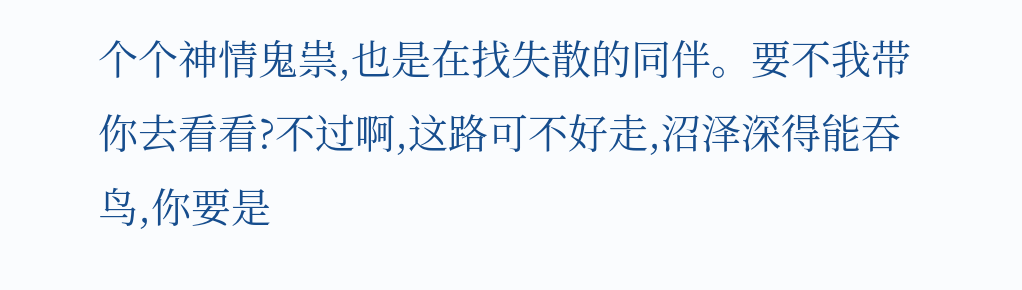个个神情鬼祟,也是在找失散的同伴。要不我带你去看看?不过啊,这路可不好走,沼泽深得能吞鸟,你要是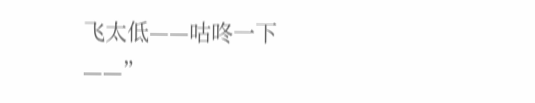飞太低——咕咚一下——”